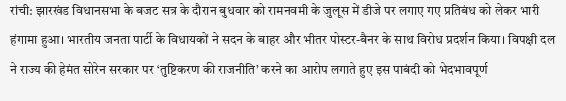रांची: झारखंड विधानसभा के बजट सत्र के दौरान बुधवार को रामनवमी के जुलूस में डीजे पर लगाए गए प्रतिबंध को लेकर भारी हंगामा हुआ। भारतीय जनता पार्टी के विधायकों ने सदन के बाहर और भीतर पोस्टर-बैनर के साथ विरोध प्रदर्शन किया। विपक्षी दल ने राज्य की हेमंत सोरेन सरकार पर ‘तुष्टिकरण की राजनीति’ करने का आरोप लगाते हुए इस पाबंदी को भेदभावपूर्ण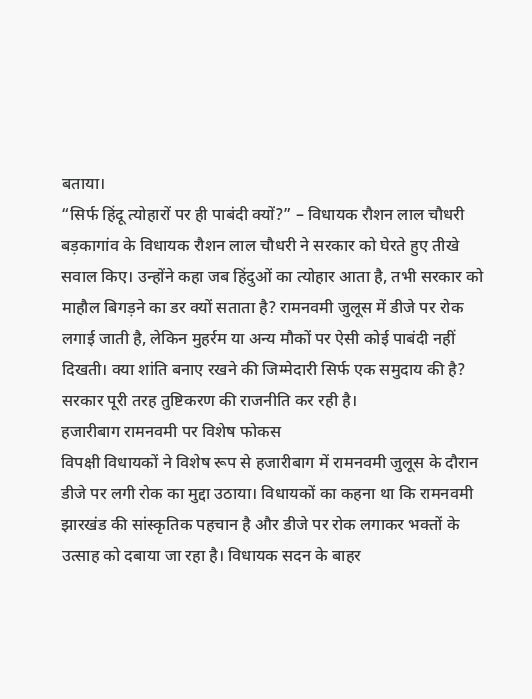बताया।
“सिर्फ हिंदू त्योहारों पर ही पाबंदी क्यों?” – विधायक रौशन लाल चौधरी
बड़कागांव के विधायक रौशन लाल चौधरी ने सरकार को घेरते हुए तीखे सवाल किए। उन्होंने कहा जब हिंदुओं का त्योहार आता है, तभी सरकार को माहौल बिगड़ने का डर क्यों सताता है? रामनवमी जुलूस में डीजे पर रोक लगाई जाती है, लेकिन मुहर्रम या अन्य मौकों पर ऐसी कोई पाबंदी नहीं दिखती। क्या शांति बनाए रखने की जिम्मेदारी सिर्फ एक समुदाय की है? सरकार पूरी तरह तुष्टिकरण की राजनीति कर रही है।
हजारीबाग रामनवमी पर विशेष फोकस
विपक्षी विधायकों ने विशेष रूप से हजारीबाग में रामनवमी जुलूस के दौरान डीजे पर लगी रोक का मुद्दा उठाया। विधायकों का कहना था कि रामनवमी झारखंड की सांस्कृतिक पहचान है और डीजे पर रोक लगाकर भक्तों के उत्साह को दबाया जा रहा है। विधायक सदन के बाहर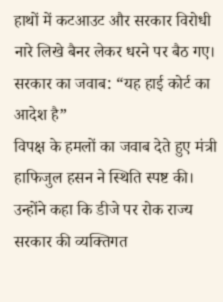हाथों में कटआउट और सरकार विरोधी नारे लिखे बैनर लेकर धरने पर बैठ गए।
सरकार का जवाब: “यह हाई कोर्ट का आदेश है”
विपक्ष के हमलों का जवाब देते हुए मंत्री हाफिजुल हसन ने स्थिति स्पष्ट की। उन्होंने कहा कि डीजे पर रोक राज्य सरकार की व्यक्तिगत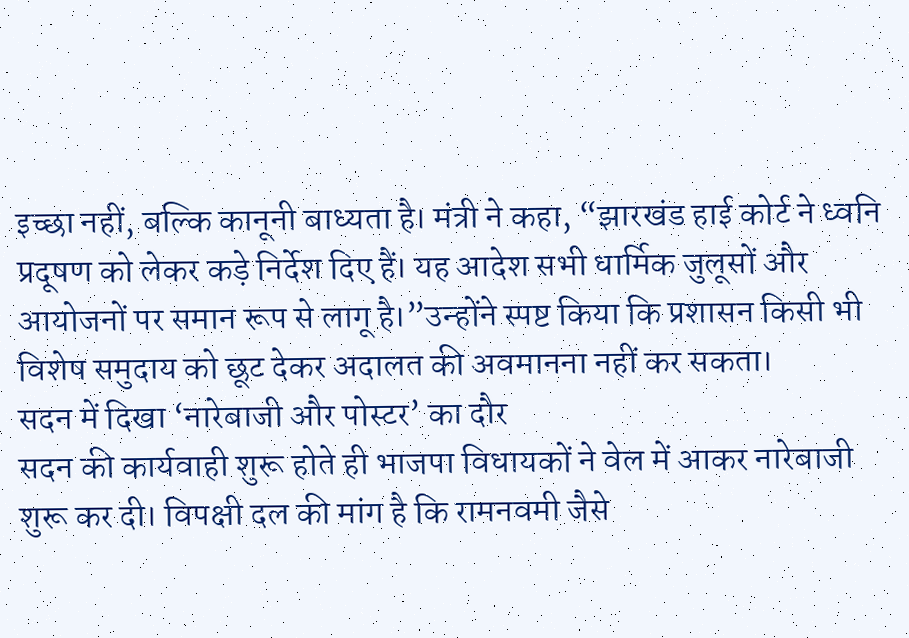इच्छा नहीं, बल्कि कानूनी बाध्यता है। मंत्री ने कहा, “झारखंड हाई कोर्ट ने ध्वनि प्रदूषण को लेकर कड़े निर्देश दिए हैं। यह आदेश सभी धार्मिक जुलूसों और आयोजनों पर समान रूप से लागू है।”उन्होंने स्पष्ट किया कि प्रशासन किसी भी विशेष समुदाय को छूट देकर अदालत की अवमानना नहीं कर सकता।
सदन में दिखा ‘नारेबाजी और पोस्टर’ का दौर
सदन की कार्यवाही शुरू होते ही भाजपा विधायकों ने वेल में आकर नारेबाजी शुरू कर दी। विपक्षी दल की मांग है कि रामनवमी जैसे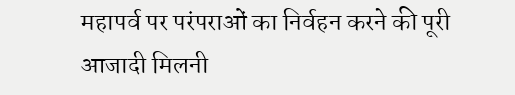महापर्व पर परंपराओं का निर्वहन करने की पूरी आजादी मिलनी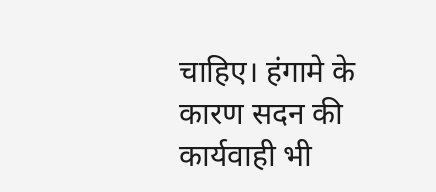चाहिए। हंगामे के कारण सदन की कार्यवाही भी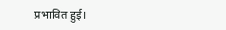प्रभावित हुई।